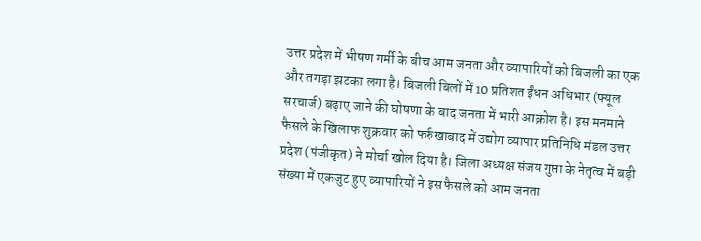उत्तर प्रदेश में भीषण गर्मी के बीच आम जनता और व्यापारियों को बिजली का एक और तगड़ा झटका लगा है। बिजली बिलों में 10 प्रतिशत ईंधन अधिभार (फ्यूल सरचार्ज) बढ़ाए जाने की घोषणा के बाद जनता में भारी आक्रोश है। इस मनमाने फैसले के खिलाफ शुक्रवार को फर्रुखाबाद में उद्योग व्यापार प्रतिनिधि मंडल उत्तर प्रदेश (पंजीकृत) ने मोर्चा खोल दिया है। जिला अध्यक्ष संजय गुप्ता के नेतृत्व में बड़ी संख्या में एकजुट हुए व्यापारियों ने इस फैसले को आम जनता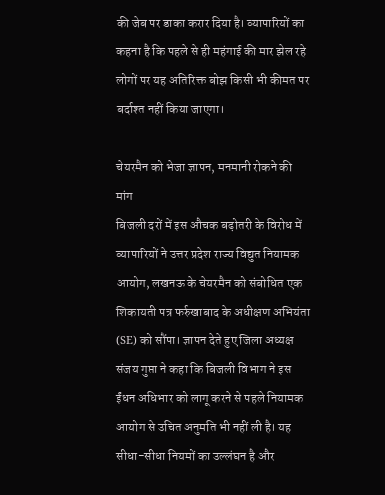की जेब पर डाका करार दिया है। व्यापारियों का कहना है कि पहले से ही महंगाई की मार झेल रहे लोगों पर यह अतिरिक्त बोझ किसी भी कीमत पर बर्दाश्त नहीं किया जाएगा।

चेयरमैन को भेजा ज्ञापन, मनमानी रोकने की मांग
बिजली दरों में इस औचक बढ़ोतरी के विरोध में व्यापारियों ने उत्तर प्रदेश राज्य विद्युत नियामक आयोग, लखनऊ के चेयरमैन को संबोधित एक शिकायती पत्र फर्रुखाबाद के अधीक्षण अभियंता (SE) को सौंपा। ज्ञापन देते हुए जिला अध्यक्ष संजय गुप्ता ने कहा कि बिजली विभाग ने इस ईंधन अधिभार को लागू करने से पहले नियामक आयोग से उचित अनुमति भी नहीं ली है। यह सीधा-सीधा नियमों का उल्लंघन है और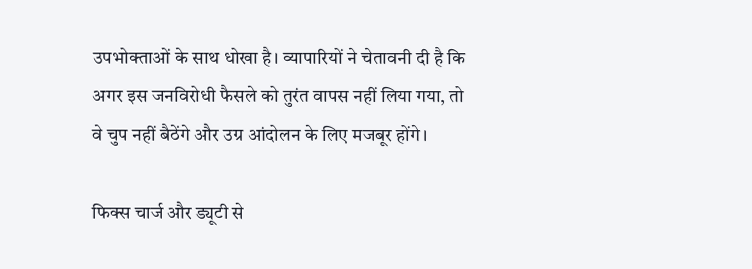उपभोक्ताओं के साथ धोखा है। व्यापारियों ने चेतावनी दी है कि अगर इस जनविरोधी फैसले को तुरंत वापस नहीं लिया गया, तो वे चुप नहीं बैठेंगे और उग्र आंदोलन के लिए मजबूर होंगे।

फिक्स चार्ज और ड्यूटी से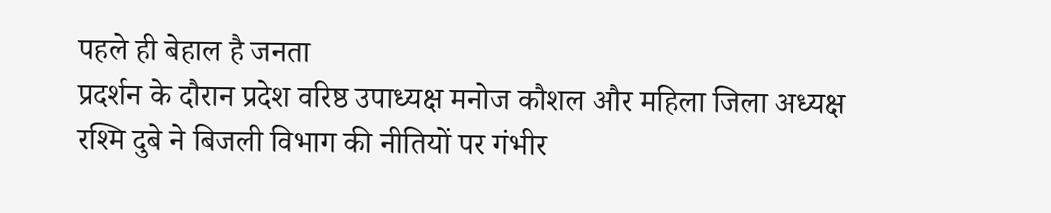पहले ही बेहाल है जनता
प्रदर्शन के दौरान प्रदेश वरिष्ठ उपाध्यक्ष मनोज कौशल और महिला जिला अध्यक्ष रश्मि दुबे ने बिजली विभाग की नीतियों पर गंभीर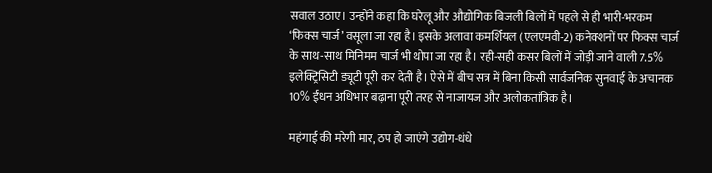सवाल उठाए। उन्होंने कहा कि घरेलू और औद्योगिक बिजली बिलों में पहले से ही भारी-भरकम ‘फिक्स चार्ज’ वसूला जा रहा है। इसके अलावा कमर्शियल (एलएमवी-2) कनेक्शनों पर फिक्स चार्ज के साथ-साथ मिनिमम चार्ज भी थोपा जा रहा है। रही-सही कसर बिलों में जोड़ी जाने वाली 7.5% इलेक्ट्रिसिटी ड्यूटी पूरी कर देती है। ऐसे में बीच सत्र में बिना किसी सार्वजनिक सुनवाई के अचानक 10% ईंधन अधिभार बढ़ाना पूरी तरह से नाजायज और अलोकतांत्रिक है।

महंगाई की मरेगी मार, ठप हो जाएंगे उद्योग-धंधे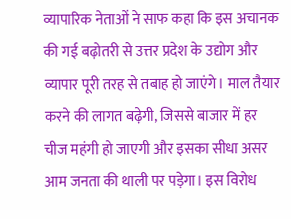व्यापारिक नेताओं ने साफ कहा कि इस अचानक की गई बढ़ोतरी से उत्तर प्रदेश के उद्योग और व्यापार पूरी तरह से तबाह हो जाएंगे। माल तैयार करने की लागत बढ़ेगी, जिससे बाजार में हर चीज महंगी हो जाएगी और इसका सीधा असर आम जनता की थाली पर पड़ेगा। इस विरोध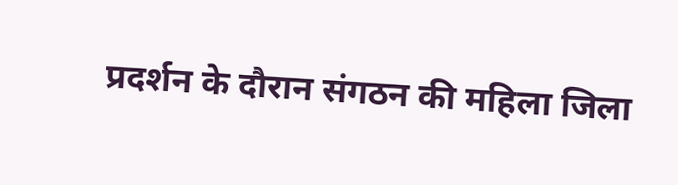प्रदर्शन के दौरान संगठन की महिला जिला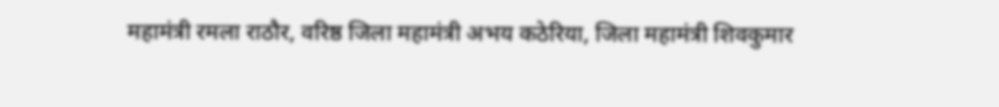महामंत्री रमला राठौर, वरिष्ठ जिला महामंत्री अभय कठेरिया, जिला महामंत्री शिवकुमार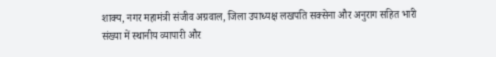शाक्य, नगर महामंत्री संजीव अग्रवाल, जिला उपाध्यक्ष लखपति सक्सेना और अनुराग सहित भारी संख्या में स्थानीय व्यापारी और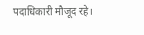पदाधिकारी मौजूद रहे।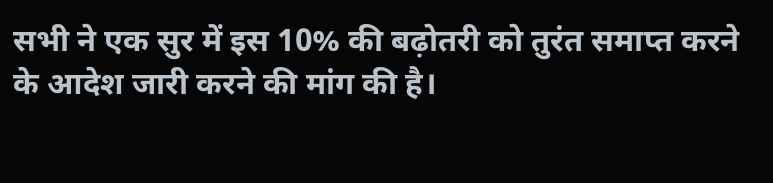सभी ने एक सुर में इस 10% की बढ़ोतरी को तुरंत समाप्त करने के आदेश जारी करने की मांग की है।